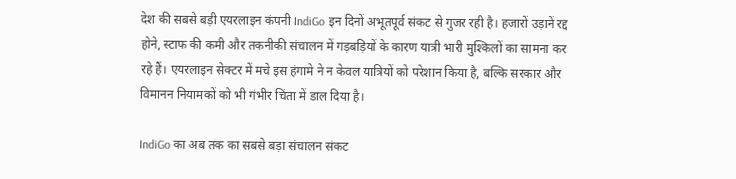देश की सबसे बड़ी एयरलाइन कंपनी IndiGo इन दिनों अभूतपूर्व संकट से गुजर रही है। हजारों उड़ानें रद्द होने, स्टाफ की कमी और तकनीकी संचालन में गड़बड़ियों के कारण यात्री भारी मुश्किलों का सामना कर रहे हैं। एयरलाइन सेक्टर में मचे इस हंगामे ने न केवल यात्रियों को परेशान किया है, बल्कि सरकार और विमानन नियामकों को भी गंभीर चिंता में डाल दिया है।

IndiGo का अब तक का सबसे बड़ा संचालन संकट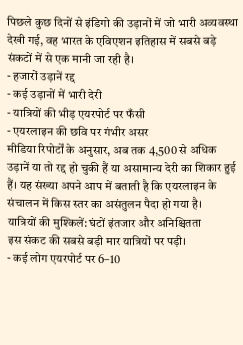पिछले कुछ दिनों से इंडिगो की उड़ानों में जो भारी अव्यवस्था देखी गई, वह भारत के एविएशन इतिहास में सबसे बड़े संकटों में से एक मानी जा रही है।
- हजारों उड़ानें रद्द
- कई उड़ानों में भारी देरी
- यात्रियों की भीड़ एयरपोर्ट पर फँसी
- एयरलाइन की छवि पर गंभीर असर
मीडिया रिपोर्टों के अनुसार, अब तक 4,500 से अधिक उड़ानें या तो रद्द हो चुकी हैं या असामान्य देरी का शिकार हुई हैं। यह संख्या अपने आप में बताती है कि एयरलाइन के संचालन में किस स्तर का असंतुलन पैदा हो गया है।
यात्रियों की मुश्किलें: घंटों इंतजार और अनिश्चितता
इस संकट की सबसे बड़ी मार यात्रियों पर पड़ी।
- कई लोग एयरपोर्ट पर 6–10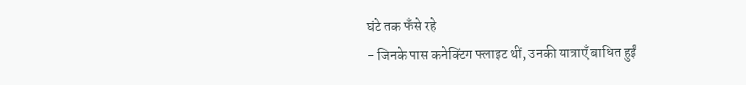घंटे तक फँसे रहे
- जिनके पास कनेक्टिंग फ्लाइट थीं, उनकी यात्राएँ बाधित हुईं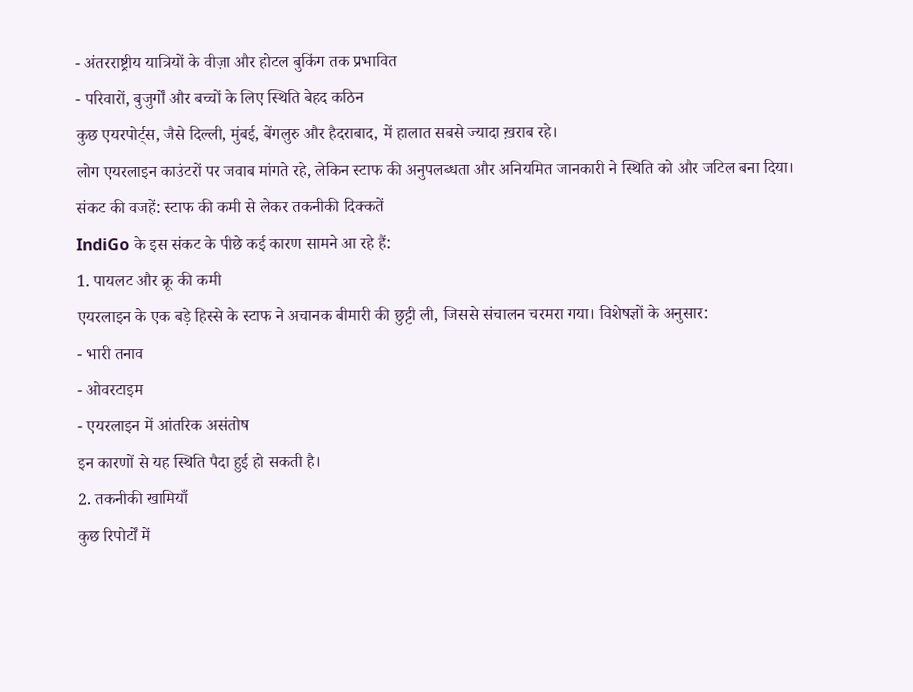- अंतरराष्ट्रीय यात्रियों के वीज़ा और होटल बुकिंग तक प्रभावित
- परिवारों, बुजुर्गों और बच्चों के लिए स्थिति बेहद कठिन
कुछ एयरपोर्ट्स, जैसे दिल्ली, मुंबई, बेंगलुरु और हैदराबाद, में हालात सबसे ज्यादा ख़राब रहे।
लोग एयरलाइन काउंटरों पर जवाब मांगते रहे, लेकिन स्टाफ की अनुपलब्धता और अनियमित जानकारी ने स्थिति को और जटिल बना दिया।
संकट की वजहें: स्टाफ की कमी से लेकर तकनीकी दिक्कतें
IndiGo के इस संकट के पीछे कई कारण सामने आ रहे हैं:
1. पायलट और क्रू की कमी
एयरलाइन के एक बड़े हिस्से के स्टाफ ने अचानक बीमारी की छुट्टी ली, जिससे संचालन चरमरा गया। विशेषज्ञों के अनुसार:
- भारी तनाव
- ओवरटाइम
- एयरलाइन में आंतरिक असंतोष
इन कारणों से यह स्थिति पैदा हुई हो सकती है।
2. तकनीकी खामियाँ
कुछ रिपोर्टों में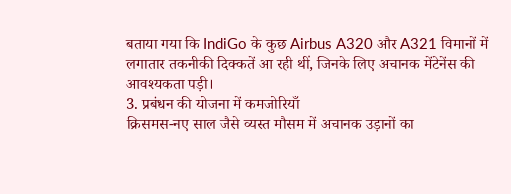बताया गया कि IndiGo के कुछ Airbus A320 और A321 विमानों में लगातार तकनीकी दिक्कतें आ रही थीं, जिनके लिए अचानक मेंटेनेंस की आवश्यकता पड़ी।
3. प्रबंधन की योजना में कमजोरियाँ
क्रिसमस-नए साल जैसे व्यस्त मौसम में अचानक उड़ानों का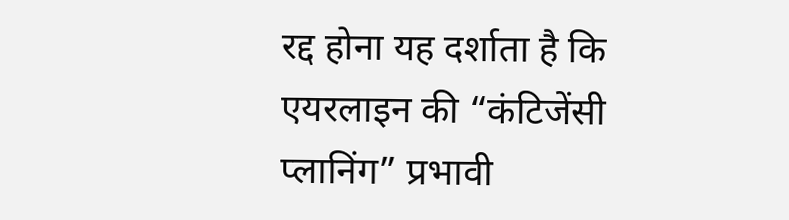रद्द होना यह दर्शाता है कि एयरलाइन की “कंटिजेंसी प्लानिंग” प्रभावी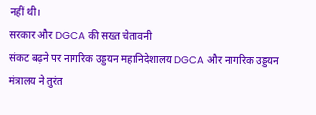नहीं थी।
सरकार और DGCA की सख्त चेतावनी
संकट बढ़ने पर नागरिक उड्डयन महानिदेशालय DGCA और नागरिक उड्डयन मंत्रालय ने तुरंत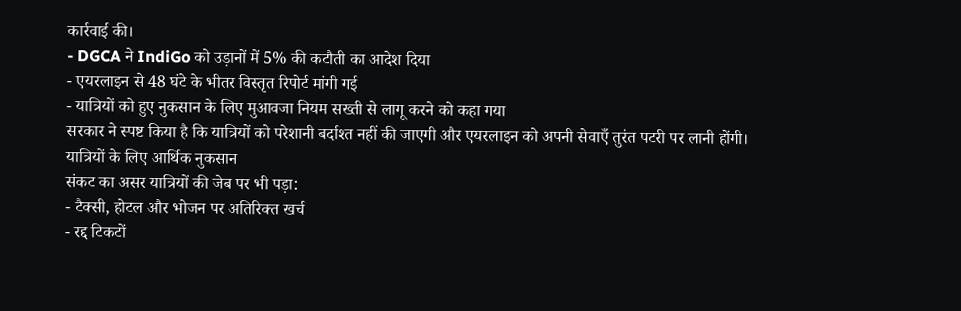कार्रवाई की।
- DGCA ने IndiGo को उड़ानों में 5% की कटौती का आदेश दिया
- एयरलाइन से 48 घंटे के भीतर विस्तृत रिपोर्ट मांगी गई
- यात्रियों को हुए नुकसान के लिए मुआवजा नियम सख्ती से लागू करने को कहा गया
सरकार ने स्पष्ट किया है कि यात्रियों को परेशानी बर्दाश्त नहीं की जाएगी और एयरलाइन को अपनी सेवाएँ तुरंत पटरी पर लानी होंगी।
यात्रियों के लिए आर्थिक नुकसान
संकट का असर यात्रियों की जेब पर भी पड़ा:
- टैक्सी, होटल और भोजन पर अतिरिक्त खर्च
- रद्द टिकटों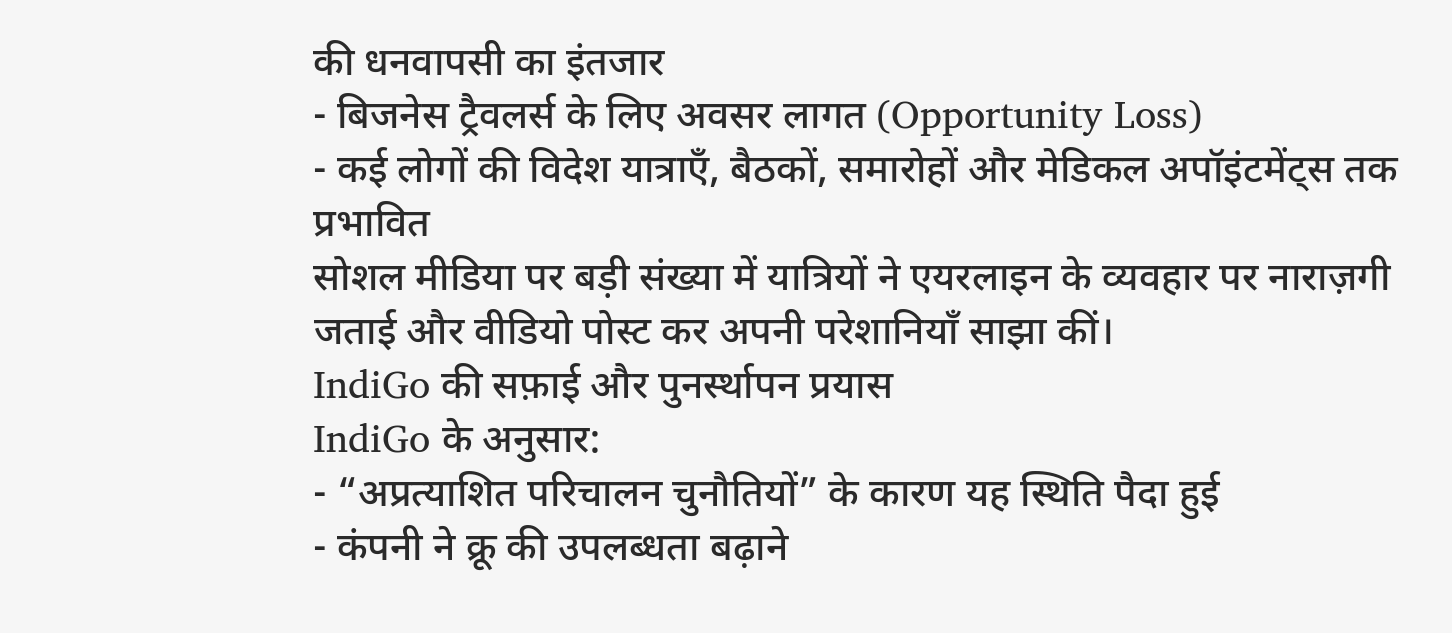की धनवापसी का इंतजार
- बिजनेस ट्रैवलर्स के लिए अवसर लागत (Opportunity Loss)
- कई लोगों की विदेश यात्राएँ, बैठकों, समारोहों और मेडिकल अपॉइंटमेंट्स तक प्रभावित
सोशल मीडिया पर बड़ी संख्या में यात्रियों ने एयरलाइन के व्यवहार पर नाराज़गी जताई और वीडियो पोस्ट कर अपनी परेशानियाँ साझा कीं।
IndiGo की सफ़ाई और पुनर्स्थापन प्रयास
IndiGo के अनुसार:
- “अप्रत्याशित परिचालन चुनौतियों” के कारण यह स्थिति पैदा हुई
- कंपनी ने क्रू की उपलब्धता बढ़ाने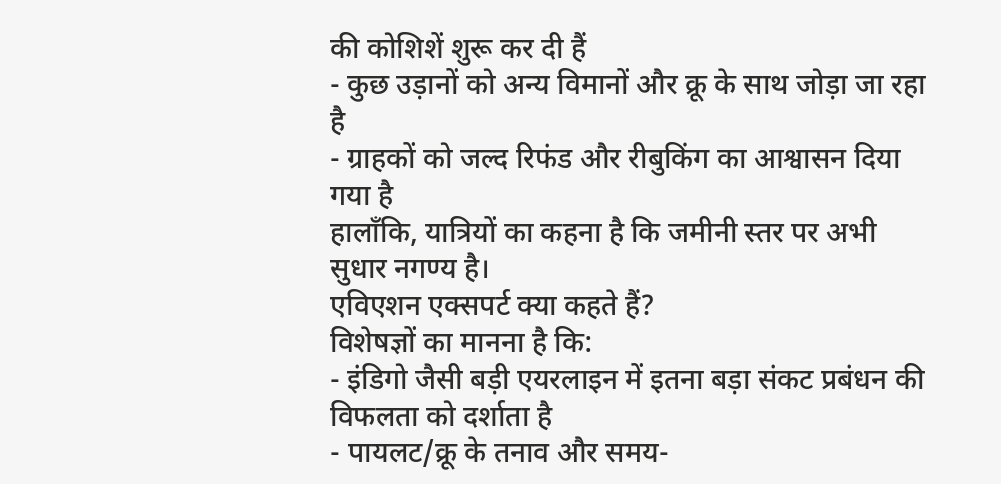की कोशिशें शुरू कर दी हैं
- कुछ उड़ानों को अन्य विमानों और क्रू के साथ जोड़ा जा रहा है
- ग्राहकों को जल्द रिफंड और रीबुकिंग का आश्वासन दिया गया है
हालाँकि, यात्रियों का कहना है कि जमीनी स्तर पर अभी सुधार नगण्य है।
एविएशन एक्सपर्ट क्या कहते हैं?
विशेषज्ञों का मानना है कि:
- इंडिगो जैसी बड़ी एयरलाइन में इतना बड़ा संकट प्रबंधन की विफलता को दर्शाता है
- पायलट/क्रू के तनाव और समय-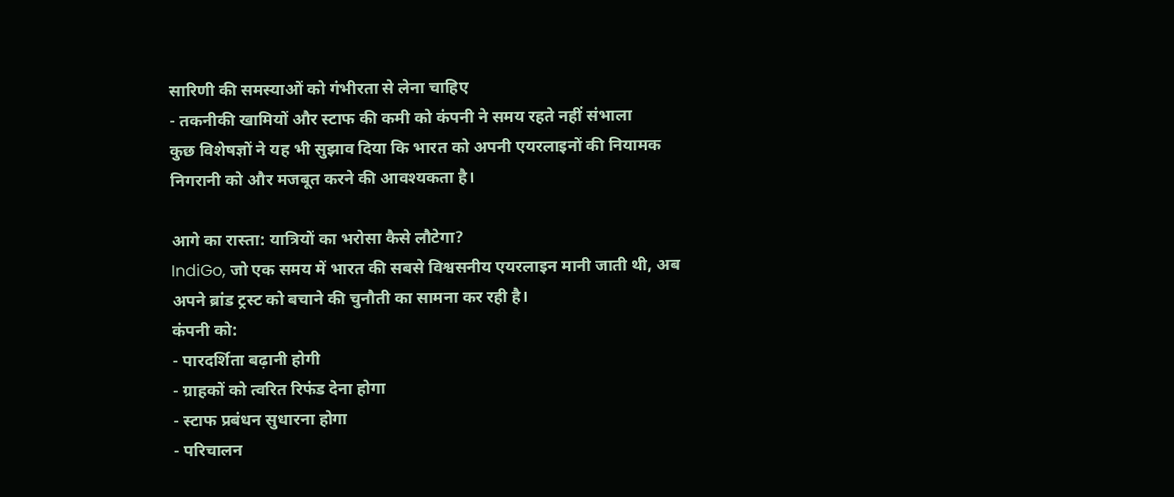सारिणी की समस्याओं को गंभीरता से लेना चाहिए
- तकनीकी खामियों और स्टाफ की कमी को कंपनी ने समय रहते नहीं संभाला
कुछ विशेषज्ञों ने यह भी सुझाव दिया कि भारत को अपनी एयरलाइनों की नियामक निगरानी को और मजबूत करने की आवश्यकता है।

आगे का रास्ता: यात्रियों का भरोसा कैसे लौटेगा?
IndiGo, जो एक समय में भारत की सबसे विश्वसनीय एयरलाइन मानी जाती थी, अब अपने ब्रांड ट्रस्ट को बचाने की चुनौती का सामना कर रही है।
कंपनी को:
- पारदर्शिता बढ़ानी होगी
- ग्राहकों को त्वरित रिफंड देना होगा
- स्टाफ प्रबंधन सुधारना होगा
- परिचालन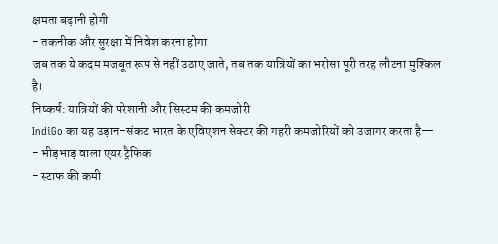क्षमता बढ़ानी होगी
- तकनीक और सुरक्षा में निवेश करना होगा
जब तक ये कदम मजबूत रूप से नहीं उठाए जाते, तब तक यात्रियों का भरोसा पूरी तरह लौटना मुश्किल है।
निष्कर्ष: यात्रियों की परेशानी और सिस्टम की कमजोरी
IndiGo का यह उड़ान-संकट भारत के एविएशन सेक्टर की गहरी कमजोरियों को उजागर करता है—
- भीड़भाड़ वाला एयर ट्रैफिक
- स्टाफ की कमी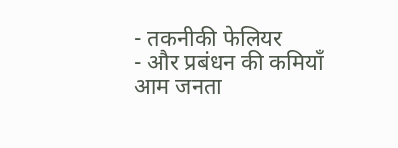- तकनीकी फेलियर
- और प्रबंधन की कमियाँ
आम जनता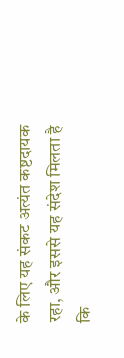के लिए यह संकट अत्यंत कष्टदायक रहा, और इससे यह संदेश मिलता है कि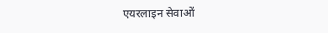एयरलाइन सेवाओं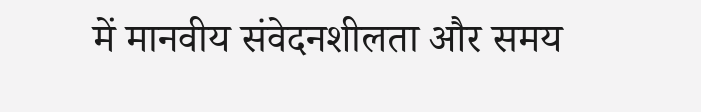में मानवीय संवेदनशीलता और समय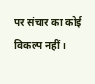पर संचार का कोई विकल्प नहीं।